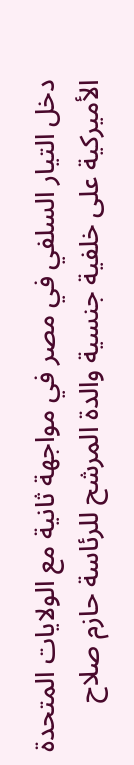دخل التيار السلفي في مصر في مواجهة ثانية مع الولايات المتحدة الأميركية على خلفية جنسية والدة المرشح للرئاسة حازم صلاح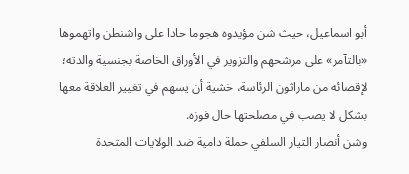أبو اسماعيل، حيث شن مؤيدوه هجوما حادا على واشنطن واتهموها «بالتآمر» على مرشحهم والتزوير في الأوراق الخاصة بجنسية والدته؛ لإقصائه من ماراثون الرئاسة، خشية أن يسهم في تغيير العلاقة معها بشكل لا يصب في مصلحتها حال فوزه.
وشن أنصار التيار السلفي حملة دامية ضد الولايات المتحدة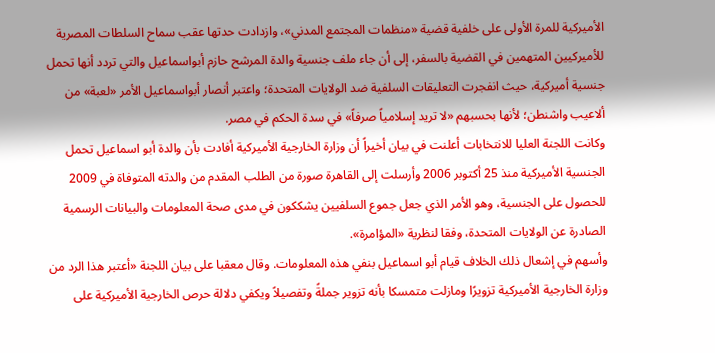الأميركية للمرة الأولى على خلفية قضية «منظمات المجتمع المدني»، وازدادت حدتها عقب سماح السلطات المصرية للأميركيين المتهمين في القضية بالسفر، إلى أن جاء ملف جنسية والدة المرشح حازم أبواسماعيل والتي تردد أنها تحمل جنسية أميركية، حيث انفجرت التعليقات السلفية ضد الولايات المتحدة؛ واعتبر أنصار أبواسماعيل الأمر «لعبة» من ألاعيب واشنطن؛ لأنها بحسبهم «لا تريد إسلامياً صرفاً» في سدة الحكم في مصر.
وكانت اللجنة العليا للانتخابات أعلنت في بيان أخيراً أن وزارة الخارجية الأميركية أفادت بأن والدة أبو اسماعيل تحمل الجنسية الأميركية منذ 25 أكتوبر 2006 وأرسلت إلى القاهرة صورة من الطلب المقدم من والدته المتوفاة في 2009 للحصول على الجنسية، وهو الأمر الذي جعل جموع السلفيين يشككون في مدى صحة المعلومات والبيانات الرسمية الصادرة عن الولايات المتحدة، وفقا لنظرية «المؤامرة».
وأسهم في إشعال ذلك الخلاف قيام أبو اسماعيل بنفي هذه المعلومات. وقال معقبا على بيان اللجنة «أعتبر هذا الرد من وزارة الخارجية الأميركية تزويرًا ومازلت متمسكا بأنه تزوير جملةً وتفصيلاً ويكفي دلالة حرص الخارجية الأميركية على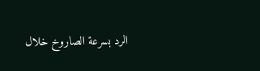الرد بسرعة الصاروخ خلال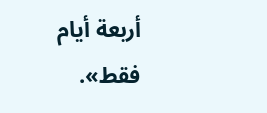أربعة أيام فقط».